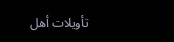تأويلات أهل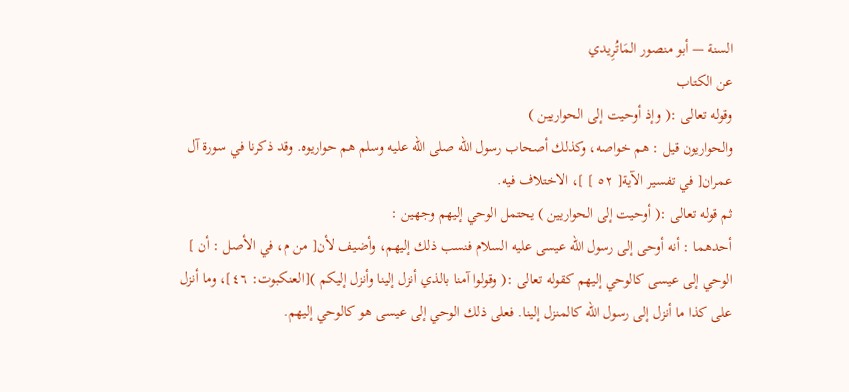السنة — أبو منصور المَاتُرِيدي
عن الكتاب
وقوله تعالى :( وإذ أوحيت إلى الحواريين )
والحواريون قيل : هم خواصه، وكذلك أصحاب رسول الله صلى الله عليه وسلم هم حواريوه. وقد ذكرنا في سورة آل عمران[ في تفسير الآية[ ٥٢ ] ]، الاختلاف فيه.
ثم قوله تعالى :( أوحيت إلى الحواريين ) يحتمل الوحي إليهم وجهين :
أحدهما : أنه أوحى إلى رسول الله عيسى عليه السلام فنسب ذلك إليهم، وأضيف لأن[ من م، في الأصل : أن ] الوحي إلى عيسى كالوحي إليهم كقوله تعالى :( وقولوا آمنا بالذي أنزل إلينا وأنزل إليكم )[العنكبوت: ٤٦]، وما أنزل على كذا ما أنزل إلى رسول الله كالمنزل إلينا. فعلى ذلك الوحي إلى عيسى هو كالوحي إليهم.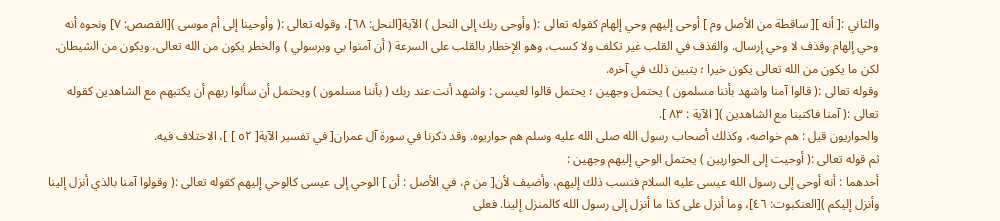والثاني :[ أنه ][ ساقطة من الأصل وم ] أوحى إليهم وحي إلهام كقوله تعالى :( وأوحى ربك إلى النحل ) الآية[النحل: ٦٨]، وقوله تعالى :( وأوحينا إلى أم موسى )[القصص: ٧] ونحوه أنه وحي إلهام وقذف لا وحي إرسال. والقذف في القلب غير تكلف ولا كسب، وهو الإخطار بالقلب على السرعة ( أن آمنوا بي وبرسولي ) والخطر يكون من الله تعالى، ويكون من الشيطان. لكن ما يكون من الله تعالى يكون خيرا ؛ يتبين ذلك في آخره.
وقوله تعالى :( قالوا آمنا واشهد بأننا مسلمون ) يحتمل وجهين ؛ يحتمل قالوا لعيسى : واشهد أنت عند ربك ( بأننا مسلمون ) ويحتمل أن سألوا ربهم أن يكتبهم مع الشاهدين كقوله تعالى :( آمنا فاكتبنا مع الشاهدين )[ الآية : ٨٣ ].
والحواريون قيل : هم خواصه، وكذلك أصحاب رسول الله صلى الله عليه وسلم هم حواريوه. وقد ذكرنا في سورة آل عمران[ في تفسير الآية[ ٥٢ ] ]، الاختلاف فيه.
ثم قوله تعالى :( أوحيت إلى الحواريين ) يحتمل الوحي إليهم وجهين :
أحدهما : أنه أوحى إلى رسول الله عيسى عليه السلام فنسب ذلك إليهم، وأضيف لأن[ من م، في الأصل : أن ] الوحي إلى عيسى كالوحي إليهم كقوله تعالى :( وقولوا آمنا بالذي أنزل إلينا وأنزل إليكم )[العنكبوت: ٤٦]، وما أنزل على كذا ما أنزل إلى رسول الله كالمنزل إلينا. فعلى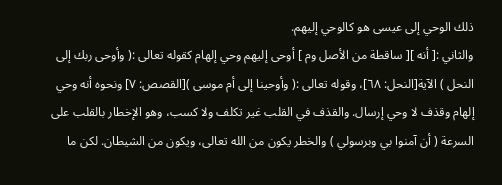ذلك الوحي إلى عيسى هو كالوحي إليهم.
والثاني :[ أنه ][ ساقطة من الأصل وم ] أوحى إليهم وحي إلهام كقوله تعالى :( وأوحى ربك إلى النحل ) الآية[النحل: ٦٨]، وقوله تعالى :( وأوحينا إلى أم موسى )[القصص: ٧] ونحوه أنه وحي إلهام وقذف لا وحي إرسال. والقذف في القلب غير تكلف ولا كسب، وهو الإخطار بالقلب على السرعة ( أن آمنوا بي وبرسولي ) والخطر يكون من الله تعالى، ويكون من الشيطان. لكن ما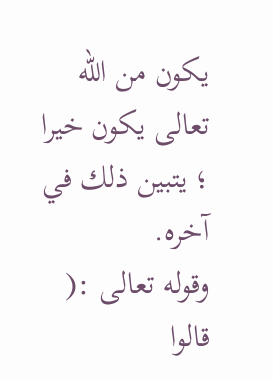يكون من الله تعالى يكون خيرا ؛ يتبين ذلك في آخره.
وقوله تعالى :( قالوا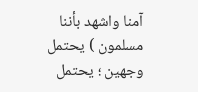آمنا واشهد بأننا مسلمون ) يحتمل وجهين ؛ يحتمل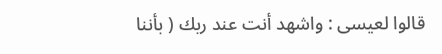قالوا لعيسى : واشهد أنت عند ربك ( بأننا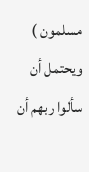مسلمون ) ويحتمل أن سألوا ربهم أن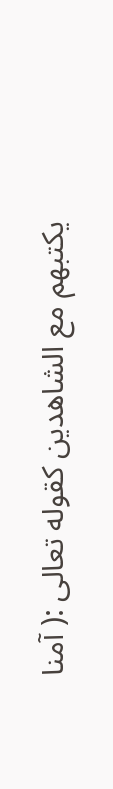يكتبهم مع الشاهدين كقوله تعالى :( آمنا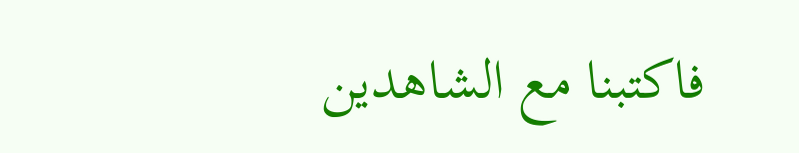فاكتبنا مع الشاهدين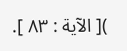)[ الآية : ٨٣ ].